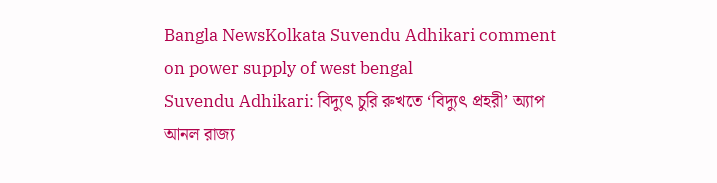Bangla NewsKolkata Suvendu Adhikari comment on power supply of west bengal
Suvendu Adhikari: বিদ্যুৎ চুরি রুখতে ‘বিদ্যুৎ প্রহরী’ অ্যাপ আনল রাজ্য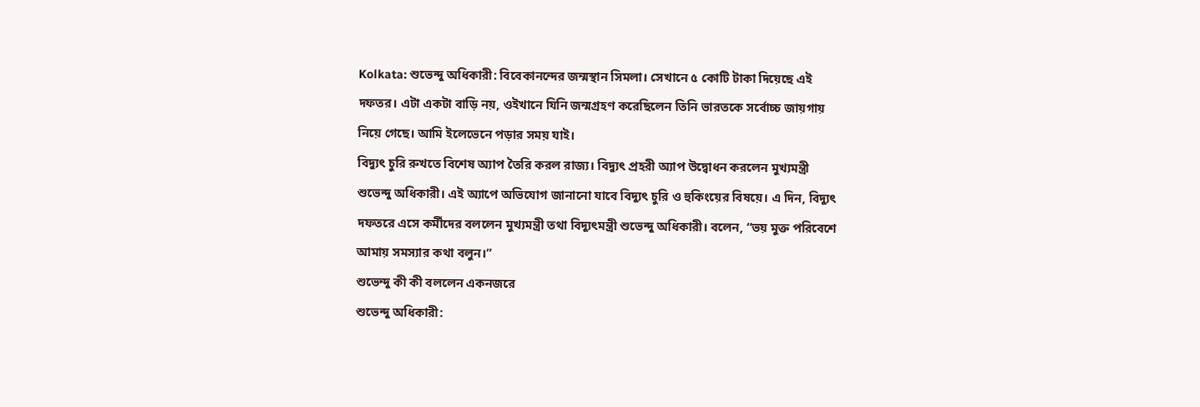Kolkata: শুভেন্দু অধিকারী: বিবেকানন্দের জন্মস্থান সিমলা। সেখানে ৫ কোটি টাকা দিয়েছে এই দফতর। এটা একটা বাড়ি নয়, ওইখানে যিনি জন্মগ্রহণ করেছিলেন তিনি ভারতকে সর্বোচ্চ জায়গায় নিয়ে গেছে। আমি ইলেভেনে পড়ার সময় যাই।
বিদ্যুৎ চুরি রুখতে বিশেষ অ্যাপ তৈরি করল রাজ্য। বিদ্যুৎ প্রহরী অ্যাপ উদ্বোধন করলেন মুখ্যমন্ত্রী শুভেন্দু অধিকারী। এই অ্যাপে অভিযোগ জানানো যাবে বিদ্যুৎ চুরি ও হুকিংয়ের বিষয়ে। এ দিন, বিদ্যুৎ দফতরে এসে কর্মীদের বললেন মুখ্যমন্ত্রী তথা বিদ্যুৎমন্ত্রী শুভেন্দু অধিকারী। বলেন, “ভয় মুক্ত পরিবেশে আমায় সমস্যার কথা বলুন।”
শুভেন্দু কী কী বললেন একনজরে
শুভেন্দু অধিকারী: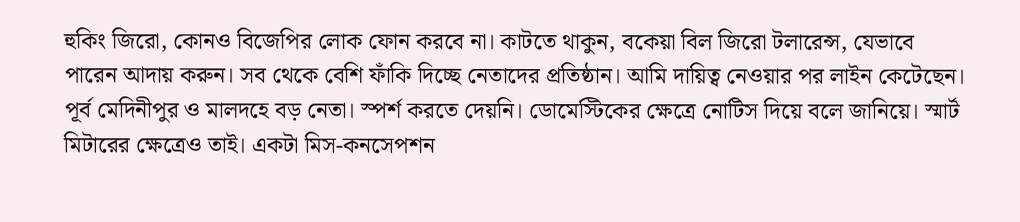হুকিং জিরো, কোনও বিজেপির লোক ফোন করবে না। কাটতে থাকুন, বকেয়া বিল জিরো টলারেন্স, যেভাবে পারেন আদায় করুন। সব থেকে বেশি ফাঁকি দিচ্ছে নেতাদের প্রতিষ্ঠান। আমি দায়িত্ব নেওয়ার পর লাইন কেটেছেন। পূর্ব মেদিনীপুর ও মালদহে বড় নেতা। স্পর্শ করতে দেয়নি। ডোমেস্টিকের ক্ষেত্রে নোটিস দিয়ে বলে জানিয়ে। স্মার্ট মিটারের ক্ষেত্রেও তাই। একটা মিস-কনসেপশন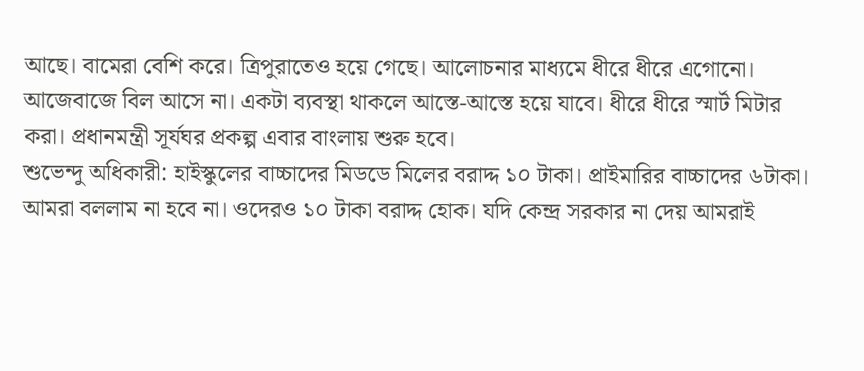আছে। বামেরা বেশি করে। ত্রিপুরাতেও হয়ে গেছে। আলোচনার মাধ্যমে ধীরে ধীরে এগোনো। আজেবাজে বিল আসে না। একটা ব্যবস্থা থাকলে আস্তে-আস্তে হয়ে যাবে। ধীরে ধীরে স্মার্ট মিটার করা। প্রধানমন্ত্রী সূর্যঘর প্রকল্প এবার বাংলায় শুরু হবে।
শুভেন্দু অধিকারী: হাইস্কুলের বাচ্চাদের মিডডে মিলের বরাদ্দ ১০ টাকা। প্রাইমারির বাচ্চাদের ৬টাকা। আমরা বললাম না হবে না। ওদেরও ১০ টাকা বরাদ্দ হোক। যদি কেন্দ্র সরকার না দেয় আমরাই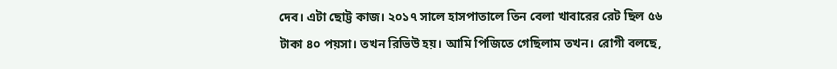দেব। এটা ছোট্ট কাজ। ২০১৭ সালে হাসপাতালে তিন বেলা খাবারের রেট ছিল ৫৬ টাকা ৪০ পয়সা। তখন রিভিউ হয়। আমি পিজিতে গেছিলাম তখন। রোগী বলছে,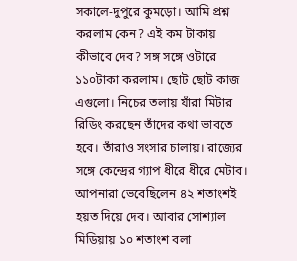সকালে-দুপুরে কুমড়ো। আমি প্রশ্ন করলাম কেন? এই কম টাকায় কীভাবে দেব? সঙ্গ সঙ্গে ওটারে ১১০টাকা করলাম। ছোট ছোট কাজ এগুলো। নিচের তলায় যাঁরা মিটার রিডিং করছেন তাঁদের কথা ভাবতে হবে। তাঁরাও সংসার চালায়। রাজ্যের সঙ্গে কেন্দ্রের গ্যাপ ধীরে ধীরে মেটাব। আপনারা ভেবেছিলেন ৪২ শতাংশই হয়ত দিয়ে দেব। আবার সোশ্যাল মিডিয়ায় ১০ শতাংশ বলা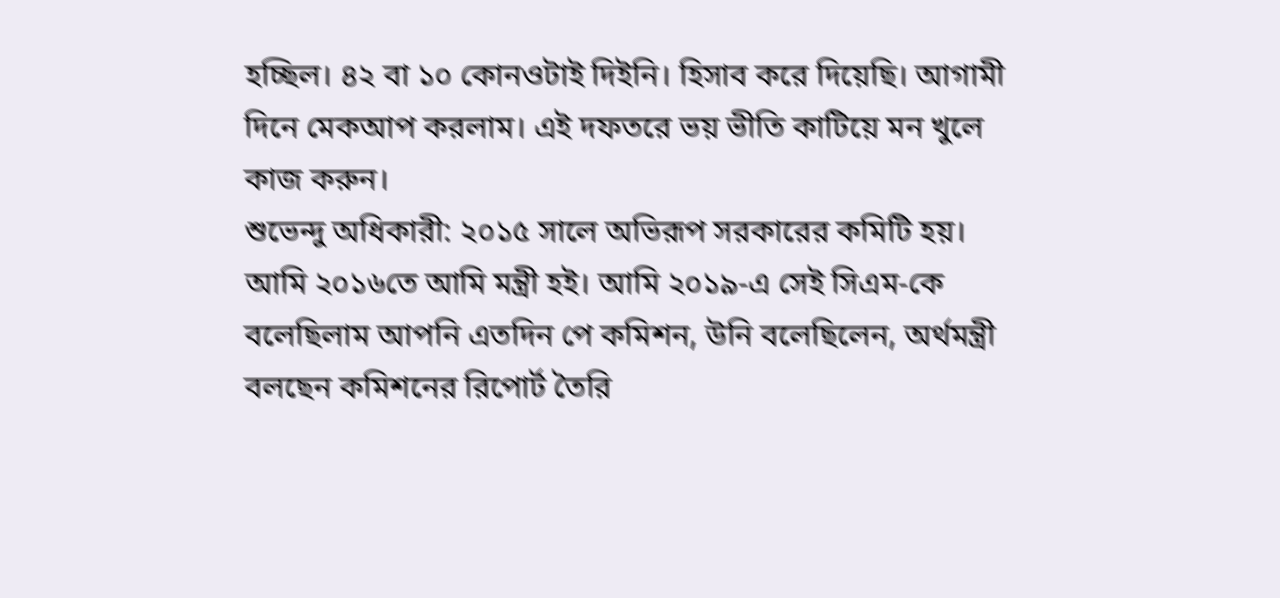হচ্ছিল। ৪২ বা ১০ কোনওটাই দিইনি। হিসাব করে দিয়েছি। আগামী দিনে মেকআপ করলাম। এই দফতরে ভয় ভীতি কাটিয়ে মন খুলে কাজ করুন।
শুভেন্দু অধিকারী: ২০১৫ সালে অভিরূপ সরকারের কমিটি হয়। আমি ২০১৬তে আমি মন্ত্রী হই। আমি ২০১৯-এ সেই সিএম-কে বলেছিলাম আপনি এতদিন পে কমিশন, উনি বলেছিলেন, অর্থমন্ত্রী বলছেন কমিশনের রিপোর্ট তৈরি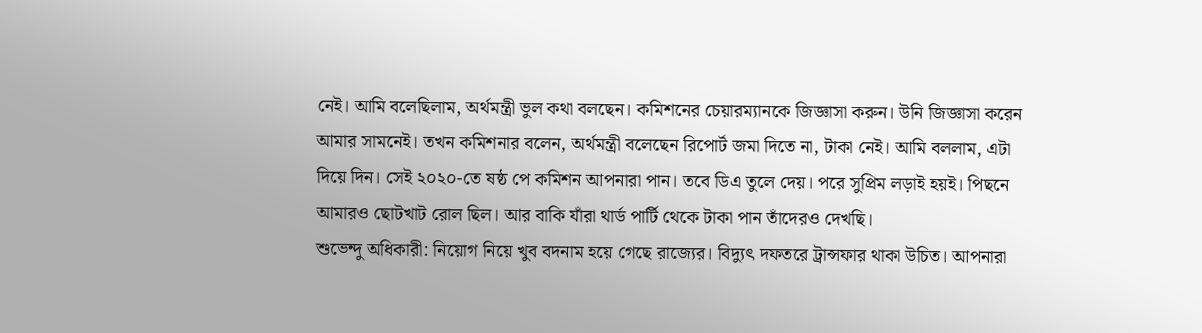নেই। আমি বলেছিলাম, অর্থমন্ত্রী ভুল কথা বলছেন। কমিশনের চেয়ারম্যানকে জিজ্ঞাসা করুন। উনি জিজ্ঞাসা করেন আমার সামনেই। তখন কমিশনার বলেন, অর্থমন্ত্রী বলেছেন রিপোর্ট জমা দিতে না, টাকা নেই। আমি বললাম, এটা দিয়ে দিন। সেই ২০২০-তে ষষ্ঠ পে কমিশন আপনারা পান। তবে ডিএ তুলে দেয়। পরে সুপ্রিম লড়াই হয়ই। পিছনে আমারও ছোটখাট রোল ছিল। আর বাকি যাঁরা থার্ড পার্টি থেকে টাকা পান তাঁদেরও দেখছি।
শুভেন্দু অধিকারী: নিয়োগ নিয়ে খুব বদনাম হয়ে গেছে রাজ্যের। বিদ্যুৎ দফতরে ট্রান্সফার থাকা উচিত। আপনারা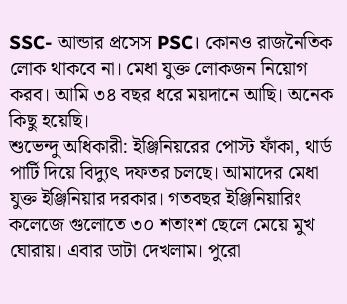SSC- আন্ডার প্রসেস PSC। কোনও রাজনৈতিক লোক থাকবে না। মেধা যুক্ত লোকজন নিয়োগ করব। আমি ৩৪ বছর ধরে ময়দানে আছি। অনেক কিছু হয়েছি।
শুভেন্দু অধিকারী: ইঞ্জিনিয়রের পোস্ট ফাঁকা, থার্ড পার্টি দিয়ে বিদ্যুৎ দফতর চলছে। আমাদের মেধা যুক্ত ইঞ্জিনিয়ার দরকার। গতবছর ইঞ্জিনিয়ারিং কলেজে গুলোতে ৩০ শতাংশ ছেলে মেয়ে মুখ ঘোরায়। এবার ডাটা দেখলাম। পুরো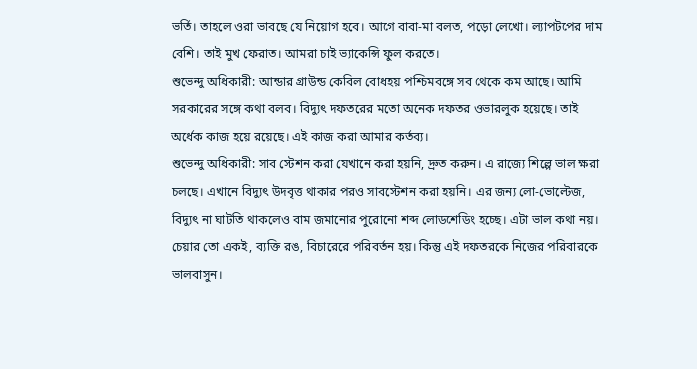ভর্তি। তাহলে ওরা ভাবছে যে নিয়োগ হবে। আগে বাবা-মা বলত, পড়ো লেখো। ল্যাপটপের দাম বেশি। তাই মুখ ফেরাত। আমরা চাই ভ্যাকেন্সি ফুল করতে।
শুভেন্দু অধিকারী: আন্ডার গ্রাউন্ড কেবিল বোধহয় পশ্চিমবঙ্গে সব থেকে কম আছে। আমি সরকারের সঙ্গে কথা বলব। বিদ্যুৎ দফতরের মতো অনেক দফতর ওভারলুক হয়েছে। তাই অর্ধেক কাজ হয়ে রয়েছে। এই কাজ করা আমার কর্তব্য।
শুভেন্দু অধিকারী: সাব স্টেশন করা যেখানে করা হয়নি, দ্রুত করুন। এ রাজ্যে শিল্পে ভাল ক্ষরা চলছে। এখানে বিদ্যুৎ উদবৃত্ত থাকার পরও সাবস্টেশন করা হয়নি। এর জন্য লো-ভোল্টেজ, বিদ্যুৎ না ঘাটতি থাকলেও বাম জমানোর পুরোনো শব্দ লোডশেডিং হচ্ছে। এটা ভাল কথা নয়। চেয়ার তো একই, ব্যক্তি রঙ, বিচারেরে পরিবর্তন হয়। কিন্তু এই দফতরকে নিজের পরিবারকে ভালবাসুন।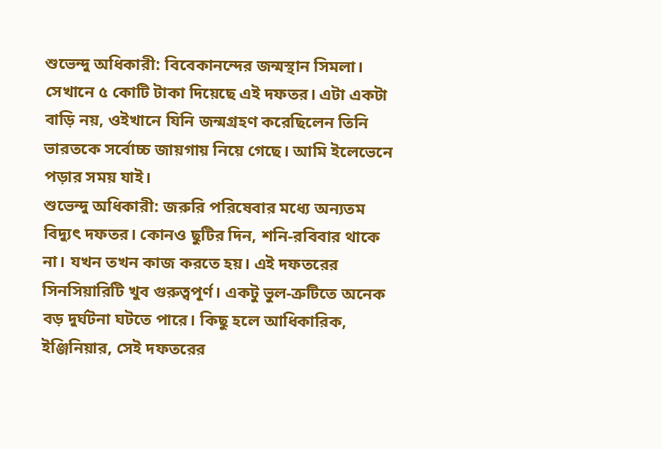শুভেন্দু অধিকারী: বিবেকানন্দের জন্মস্থান সিমলা। সেখানে ৫ কোটি টাকা দিয়েছে এই দফতর। এটা একটা বাড়ি নয়, ওইখানে যিনি জন্মগ্রহণ করেছিলেন তিনি ভারতকে সর্বোচ্চ জায়গায় নিয়ে গেছে। আমি ইলেভেনে পড়ার সময় যাই।
শুভেন্দু অধিকারী: জরুরি পরিষেবার মধ্যে অন্যতম বিদ্যুৎ দফতর। কোনও ছুটির দিন, শনি-রবিবার থাকে না। যখন তখন কাজ করতে হয়। এই দফতরের সিনসিয়ারিটি খুব গুরুত্বপূর্ণ। একটু ভুল-ত্রুটিতে অনেক বড় দুর্ঘটনা ঘটতে পারে। কিছু হলে আধিকারিক, ইঞ্জিনিয়ার, সেই দফতরের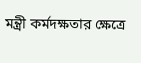মন্ত্রী কর্মদক্ষতার ক্ষেত্রে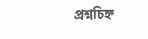প্রশ্নচিহ্ন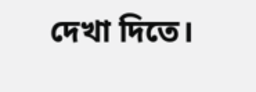দেখা দিতে।